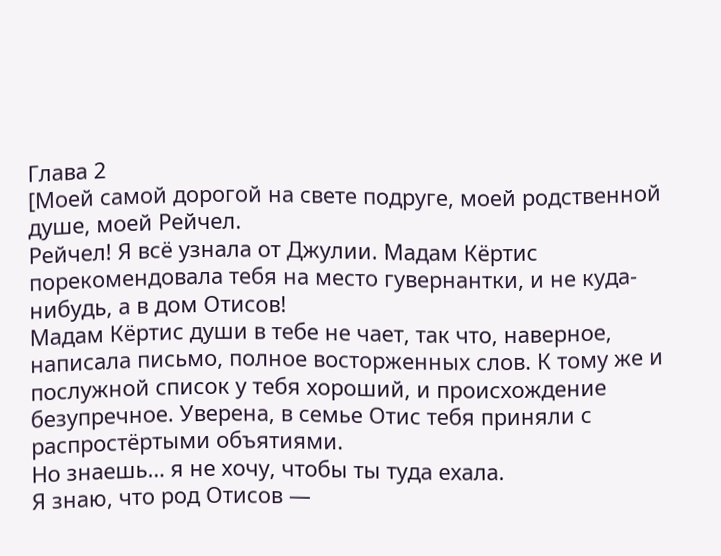Глава 2
[Моей самой дорогой на свете подруге, моей родственной душе, моей Рейчел.
Рейчел! Я всё узнала от Джулии. Мадам Кёртис порекомендовала тебя на место гувернантки, и не куда-нибудь, а в дом Отисов!
Мадам Кёртис души в тебе не чает, так что, наверное, написала письмо, полное восторженных слов. К тому же и послужной список у тебя хороший, и происхождение безупречное. Уверена, в семье Отис тебя приняли с распростёртыми объятиями.
Но знаешь… я не хочу, чтобы ты туда ехала.
Я знаю, что род Отисов —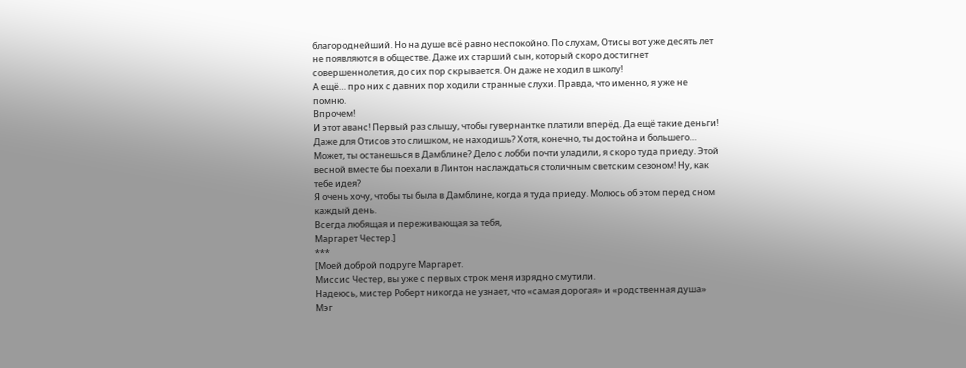благороднейший. Но на душе всё равно неспокойно. По слухам, Отисы вот уже десять лет не появляются в обществе. Даже их старший сын, который скоро достигнет совершеннолетия, до сих пор скрывается. Он даже не ходил в школу!
А ещё… про них с давних пор ходили странные слухи. Правда, что именно, я уже не помню.
Впрочем!
И этот аванс! Первый раз слышу, чтобы гувернантке платили вперёд. Да ещё такие деньги! Даже для Отисов это слишком, не находишь? Хотя, конечно, ты достойна и большего…
Может, ты останешься в Дамблине? Дело с лобби почти уладили, я скоро туда приеду. Этой весной вместе бы поехали в Линтон наслаждаться столичным светским сезоном! Ну, как тебе идея?
Я очень хочу, чтобы ты была в Дамблине, когда я туда приеду. Молюсь об этом перед сном каждый день.
Всегда любящая и переживающая за тебя,
Маргарет Честер.]
***
[Моей доброй подруге Маргарет.
Миссис Честер, вы уже с первых строк меня изрядно смутили.
Надеюсь, мистер Роберт никогда не узнает, что «самая дорогая» и «родственная душа» Мэг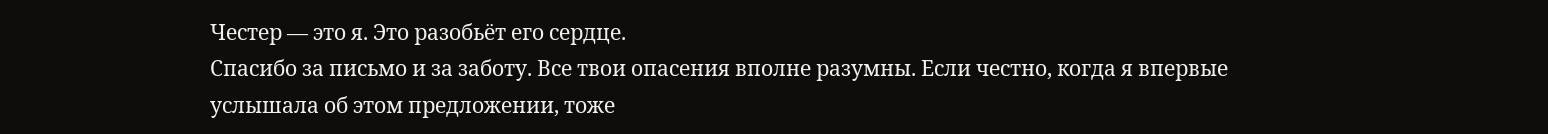Честер — это я. Это разобьёт его сердце.
Спасибо за письмо и за заботу. Все твои опасения вполне разумны. Если честно, когда я впервые услышала об этом предложении, тоже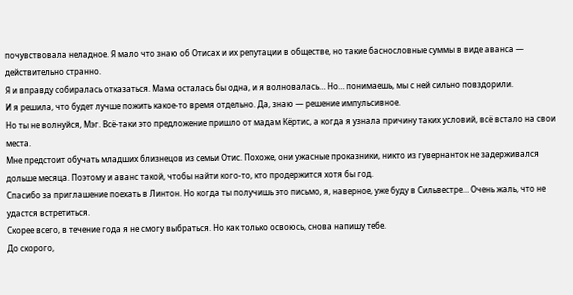почувствовала неладное. Я мало что знаю об Отисах и их репутации в обществе, но такие баснословные суммы в виде аванса — действительно странно.
Я и вправду собиралась отказаться. Мама осталась бы одна, и я волновалась… Но… понимаешь, мы с ней сильно повздорили.
И я решила, что будет лучше пожить какое-то время отдельно. Да, знаю — решение импульсивное.
Но ты не волнуйся, Мэг. Всё-таки это предложение пришло от мадам Кёртис, а когда я узнала причину таких условий, всё встало на свои места.
Мне предстоит обучать младших близнецов из семьи Отис. Похоже, они ужасные проказники, никто из гувернанток не задерживался дольше месяца. Поэтому и аванс такой, чтобы найти кого-то, кто продержится хотя бы год.
Спасибо за приглашение поехать в Линтон. Но когда ты получишь это письмо, я, наверное, уже буду в Сильвестре… Очень жаль, что не удастся встретиться.
Скорее всего, в течение года я не смогу выбраться. Но как только освоюсь, снова напишу тебе.
До скорого,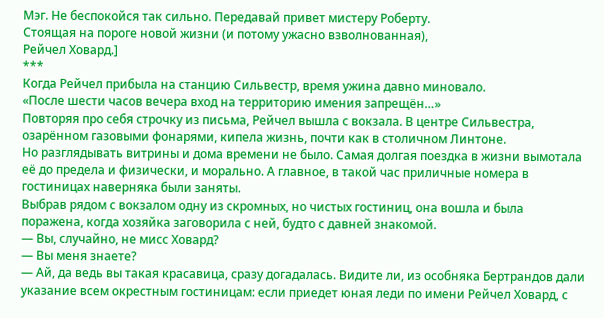Мэг. Не беспокойся так сильно. Передавай привет мистеру Роберту.
Стоящая на пороге новой жизни (и потому ужасно взволнованная),
Рейчел Ховард.]
***
Когда Рейчел прибыла на станцию Сильвестр, время ужина давно миновало.
«После шести часов вечера вход на территорию имения запрещён…»
Повторяя про себя строчку из письма, Рейчел вышла с вокзала. В центре Сильвестра, озарённом газовыми фонарями, кипела жизнь, почти как в столичном Линтоне.
Но разглядывать витрины и дома времени не было. Самая долгая поездка в жизни вымотала её до предела и физически, и морально. А главное, в такой час приличные номера в гостиницах наверняка были заняты.
Выбрав рядом с вокзалом одну из скромных, но чистых гостиниц, она вошла и была поражена, когда хозяйка заговорила с ней, будто с давней знакомой.
— Вы, случайно, не мисс Ховард?
— Вы меня знаете?
— Ай, да ведь вы такая красавица, сразу догадалась. Видите ли, из особняка Бертрандов дали указание всем окрестным гостиницам: если приедет юная леди по имени Рейчел Ховард, с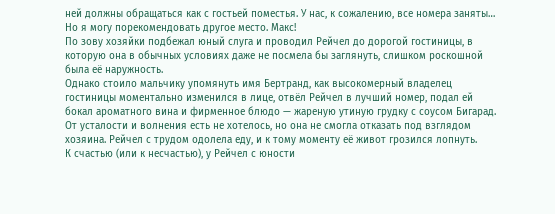ней должны обращаться как с гостьей поместья. У нас, к сожалению, все номера заняты… Но я могу порекомендовать другое место. Макс!
По зову хозяйки подбежал юный слуга и проводил Рейчел до дорогой гостиницы, в которую она в обычных условиях даже не посмела бы заглянуть, слишком роскошной была её наружность.
Однако стоило мальчику упомянуть имя Бертранд, как высокомерный владелец гостиницы моментально изменился в лице, отвёл Рейчел в лучший номер, подал ей бокал ароматного вина и фирменное блюдо — жареную утиную грудку с соусом Бигарад.
От усталости и волнения есть не хотелось, но она не смогла отказать под взглядом хозяина. Рейчел с трудом одолела еду, и к тому моменту её живот грозился лопнуть.
К счастью (или к несчастью), у Рейчел с юности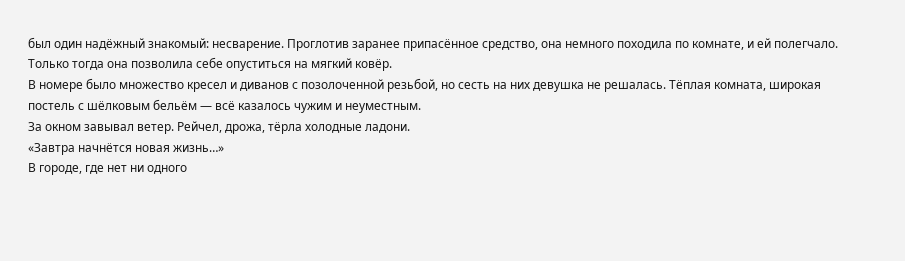был один надёжный знакомый: несварение. Проглотив заранее припасённое средство, она немного походила по комнате, и ей полегчало. Только тогда она позволила себе опуститься на мягкий ковёр.
В номере было множество кресел и диванов с позолоченной резьбой, но сесть на них девушка не решалась. Тёплая комната, широкая постель с шёлковым бельём — всё казалось чужим и неуместным.
За окном завывал ветер. Рейчел, дрожа, тёрла холодные ладони.
«Завтра начнётся новая жизнь…»
В городе, где нет ни одного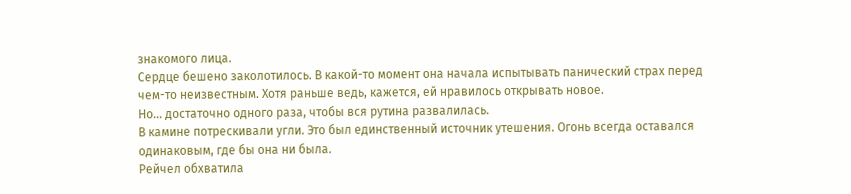знакомого лица.
Сердце бешено заколотилось. В какой-то момент она начала испытывать панический страх перед чем-то неизвестным. Хотя раньше ведь, кажется, ей нравилось открывать новое.
Но… достаточно одного раза, чтобы вся рутина развалилась.
В камине потрескивали угли. Это был единственный источник утешения. Огонь всегда оставался одинаковым, где бы она ни была.
Рейчел обхватила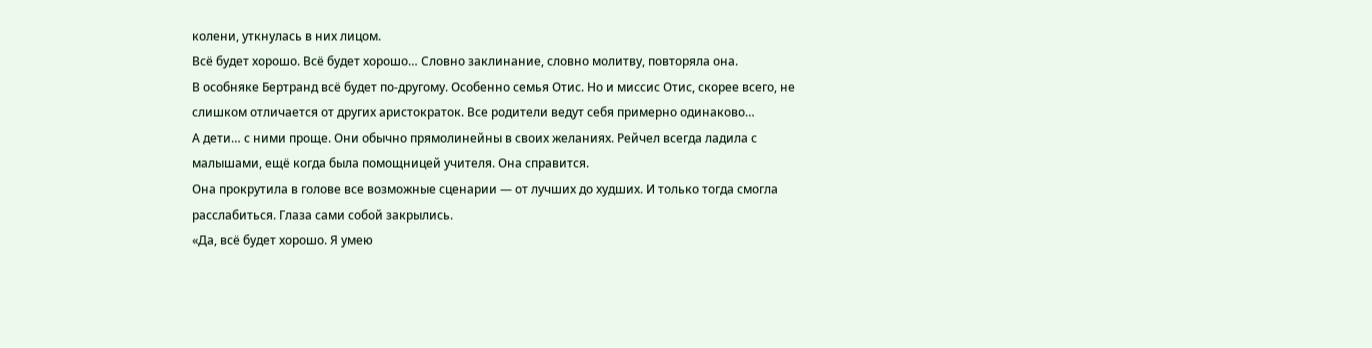колени, уткнулась в них лицом.
Всё будет хорошо. Всё будет хорошо… Словно заклинание, словно молитву, повторяла она.
В особняке Бертранд всё будет по-другому. Особенно семья Отис. Но и миссис Отис, скорее всего, не слишком отличается от других аристократок. Все родители ведут себя примерно одинаково…
А дети… с ними проще. Они обычно прямолинейны в своих желаниях. Рейчел всегда ладила с малышами, ещё когда была помощницей учителя. Она справится.
Она прокрутила в голове все возможные сценарии — от лучших до худших. И только тогда смогла расслабиться. Глаза сами собой закрылись.
«Да, всё будет хорошо. Я умею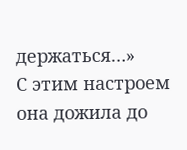держаться…»
С этим настроем она дожила до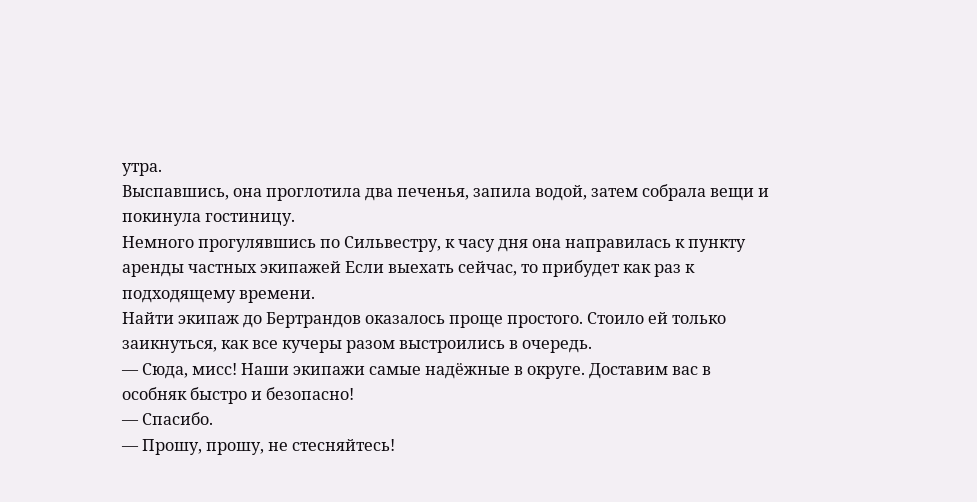утра.
Выспавшись, она проглотила два печенья, запила водой, затем собрала вещи и покинула гостиницу.
Немного прогулявшись по Сильвестру, к часу дня она направилась к пункту аренды частных экипажей Если выехать сейчас, то прибудет как раз к подходящему времени.
Найти экипаж до Бертрандов оказалось проще простого. Стоило ей только заикнуться, как все кучеры разом выстроились в очередь.
— Сюда, мисс! Наши экипажи самые надёжные в округе. Доставим вас в особняк быстро и безопасно!
— Спасибо.
— Прошу, прошу, не стесняйтесь!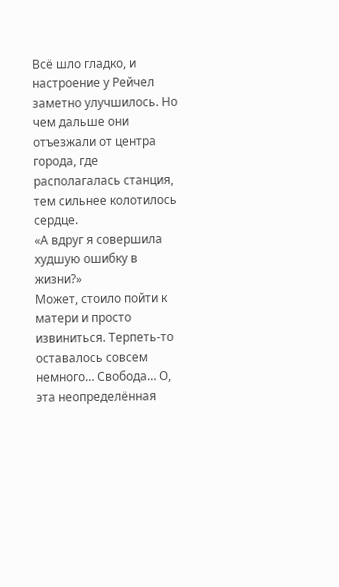Всё шло гладко, и настроение у Рейчел заметно улучшилось. Но чем дальше они отъезжали от центра города, где располагалась станция, тем сильнее колотилось сердце.
«А вдруг я совершила худшую ошибку в жизни?»
Может, стоило пойти к матери и просто извиниться. Терпеть-то оставалось совсем немного… Свобода… О, эта неопределённая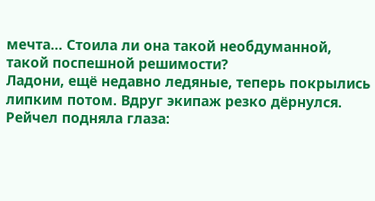мечта… Стоила ли она такой необдуманной, такой поспешной решимости?
Ладони, ещё недавно ледяные, теперь покрылись липким потом. Вдруг экипаж резко дёрнулся. Рейчел подняла глаза: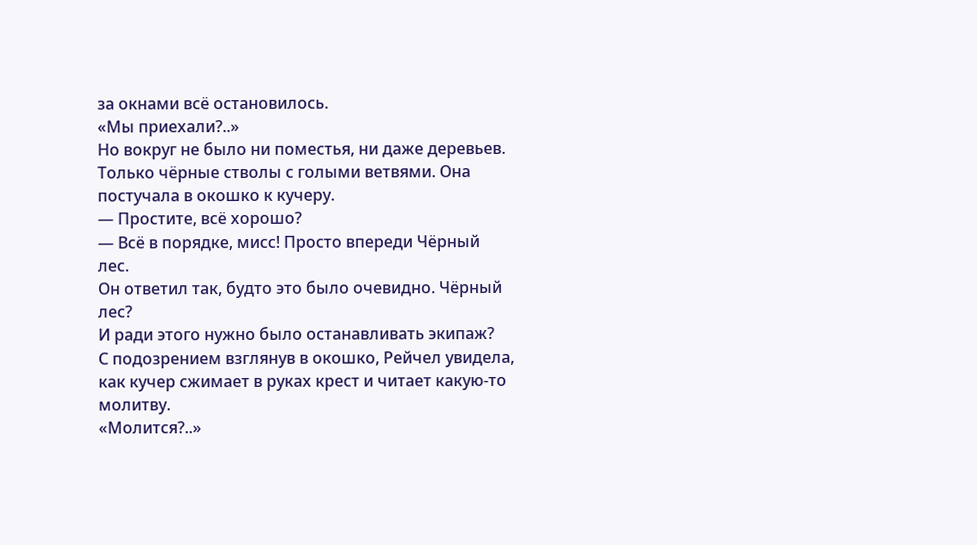за окнами всё остановилось.
«Мы приехали?..»
Но вокруг не было ни поместья, ни даже деревьев. Только чёрные стволы с голыми ветвями. Она постучала в окошко к кучеру.
— Простите, всё хорошо?
— Всё в порядке, мисс! Просто впереди Чёрный лес.
Он ответил так, будто это было очевидно. Чёрный лес?
И ради этого нужно было останавливать экипаж?
С подозрением взглянув в окошко, Рейчел увидела, как кучер сжимает в руках крест и читает какую-то молитву.
«Молится?..»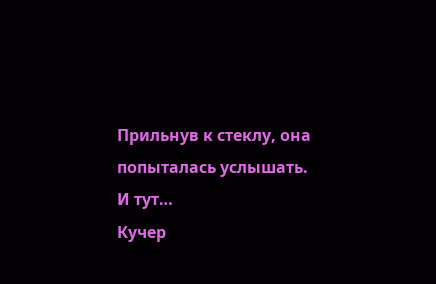Прильнув к стеклу, она попыталась услышать. И тут…
Кучер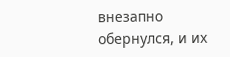внезапно обернулся, и их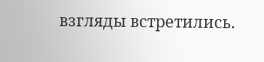взгляды встретились.